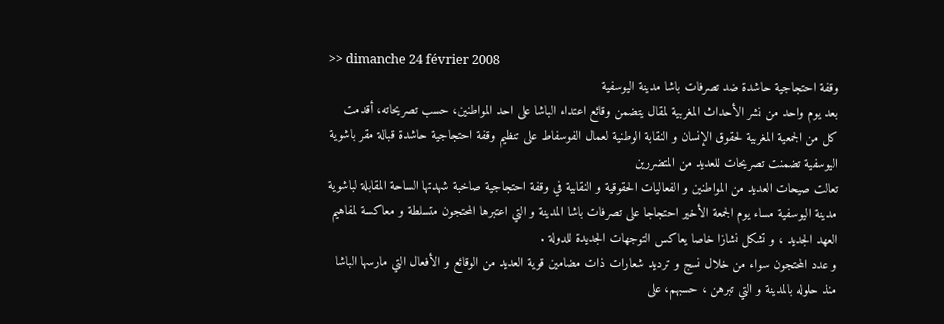>> dimanche 24 février 2008
وقفة احتجاجية حاشدة ضد تصرفات باشا مدينة اليوسفية
بعد يوم واحد من نشر الأحداث المغربية لمقال يتضمن وقائع اعتداء الباشا على احد المواطنين، حسب تصريحاته، أقدمت كل من الجمعية المغربية لحقوق الإنسان و النقابة الوطنية لعمال الفوسفاط على تنظيم وقفة احتجاجية حاشدة قبالة مقر باشوية اليوسفية تضمنت تصريحات للعديد من المتضررين
تعالت صيحات العديد من المواطنين و الفعاليات الحقوقية و النقابية في وقفة احتجاجية صاخبة شهدتها الساحة المقابلة لباشوية مدينة اليوسفية مساء يوم الجمعة الأخير احتجاجا على تصرفات باشا المدينة و التي اعتبرها المحتجون متسلطة و معاكسة لمفاهيم العهد الجديد ، و تشكل نشازا خاصا يعاكس التوجهات الجديدة للدولة .
و عدد المحتجون سواء من خلال نسج و ترديد شعارات ذات مضامين قوية العديد من الوقائع و الأفعال التي مارسها الباشا منذ حلوله بالمدينة و التي تبرهن ، حسبهم، على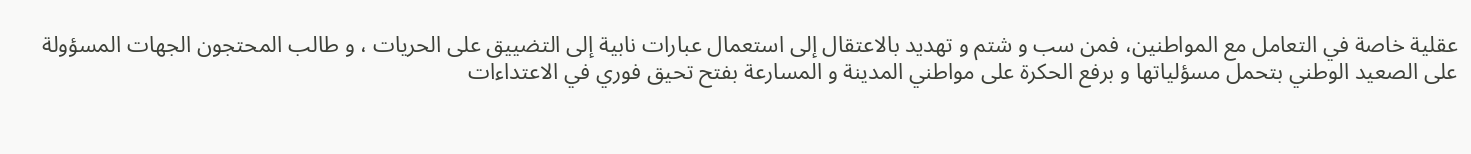عقلية خاصة في التعامل مع المواطنين، فمن سب و شتم و تهديد بالاعتقال إلى استعمال عبارات نابية إلى التضييق على الحريات ، و طالب المحتجون الجهات المسؤولة على الصعيد الوطني بتحمل مسؤلياتها و برفع الحكرة على مواطني المدينة و المسارعة بفتح تحيق فوري في الاعتداءات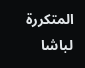المتكررة لباشا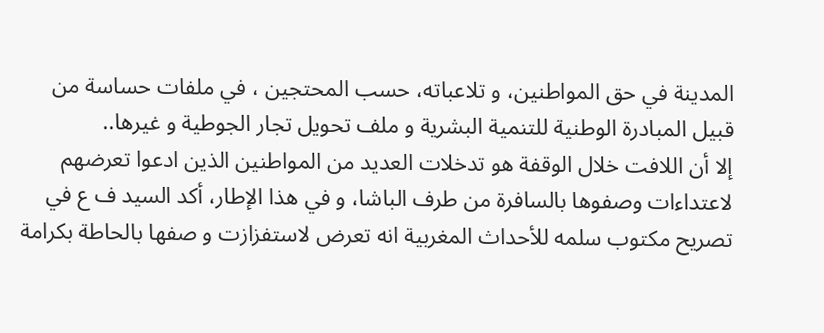المدينة في حق المواطنين، و تلاعباته، حسب المحتجين ، في ملفات حساسة من قبيل المبادرة الوطنية للتنمية البشرية و ملف تحويل تجار الجوطية و غيرها..
إلا أن اللافت خلال الوقفة هو تدخلات العديد من المواطنين الذين ادعوا تعرضهم لاعتداءات وصفوها بالسافرة من طرف الباشا، و في هذا الإطار، أكد السيد ف ع في تصريح مكتوب سلمه للأحداث المغربية انه تعرض لاستفزازت و صفها بالحاطة بكرامة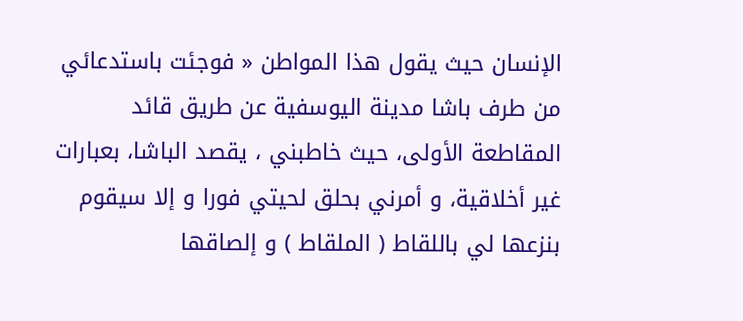الإنسان حيث يقول هذا المواطن « فوجئت باستدعائي من طرف باشا مدينة اليوسفية عن طريق قائد المقاطعة الأولى، حيث خاطبني ، يقصد الباشا، بعبارات غير أخلاقية، و أمرني بحلق لحيتي فورا و إلا سيقوم بنزعها لي باللقاط ( الملقاط ) و إلصاقها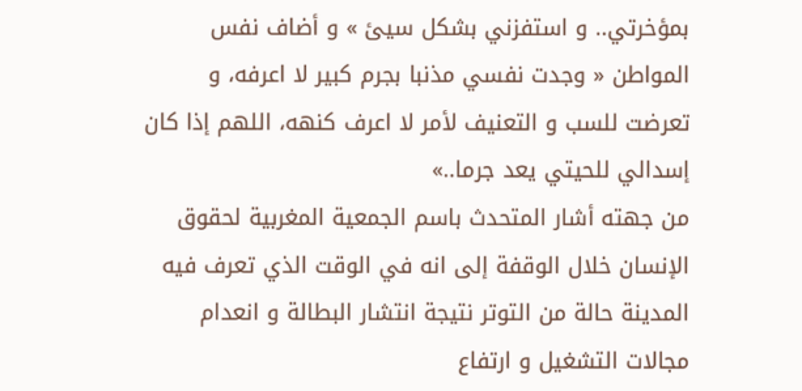بمؤخرتي.. و استفزني بشكل سيئ » و أضاف نفس المواطن « وجدت نفسي مذنبا بجرم كبير لا اعرفه، و تعرضت للسب و التعنيف لأمر لا اعرف كنهه، اللهم إذا كان إسدالي للحيتي يعد جرما..»
من جهته أشار المتحدث باسم الجمعية المغربية لحقوق الإنسان خلال الوقفة إلى انه في الوقت الذي تعرف فيه المدينة حالة من التوتر نتيجة انتشار البطالة و انعدام مجالات التشغيل و ارتفاع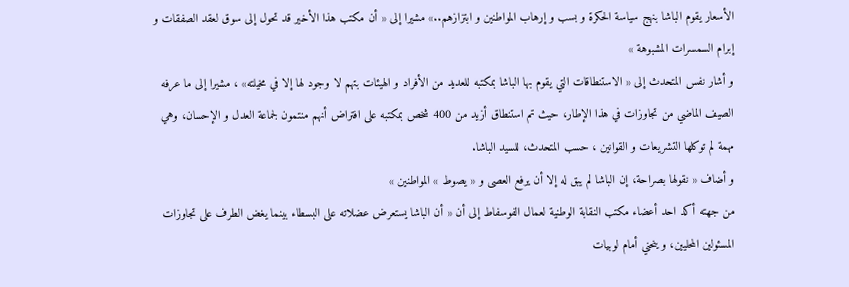الأسعار يقوم الباشا بنهج سياسة الحكرة و بسب و إرهاب المواطنين و ابتزازهم..» مشيرا إلى « أن مكتب هذا الأخير قد تحول إلى سوق لعقد الصفقات و إبرام السمسرات المشبوهة »
و أشار نفس المتحدث إلى « الاستنطاقات التي يقوم بها الباشا بمكتبه للعديد من الأفراد و الهيئات بتهم لا وجود لها إلا في مخيلته» ، مشيرا إلى ما عرفه الصيف الماضي من تجاوزات في هذا الإطار، حيث تم استنطاق أزيد من 400 شخص بمكتبه على افتراض أنهم منتمون لجماعة العدل و الإحسان، وهي مهمة لم توكلها التشريعات و القوانين ، حسب المتحدث، للسيد الباشا.
و أضاف « نقولها بصراحة، إن الباشا لم يبق له إلا أن يرفع العصى و « يصوط » المواطنين »
من جهته أكد احد أعضاء مكتب النقابة الوطنية لعمال الفوسفاط إلى أن « أن الباشا يستعرض عضلاته على البسطاء بينما يغض الطرف على تجاوزات المسئولين المحليين، و ينحني أمام لوبيات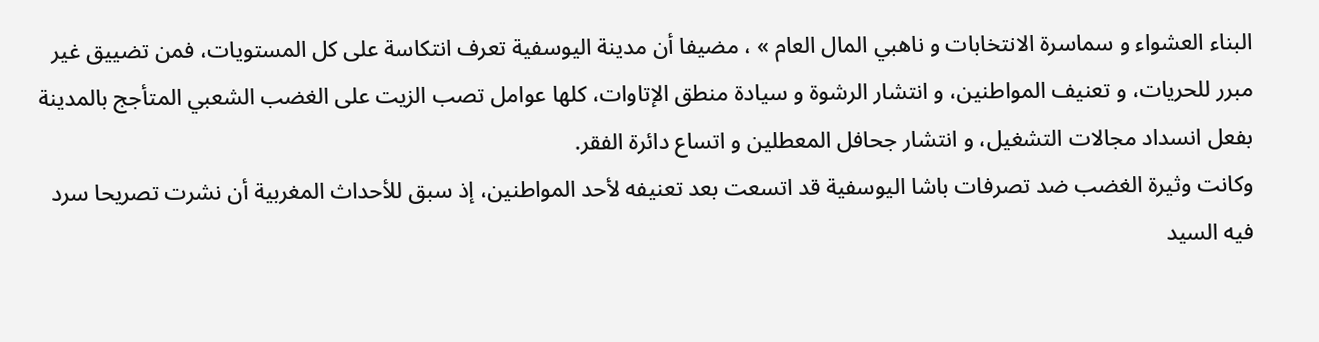البناء العشواء و سماسرة الانتخابات و ناهبي المال العام » ، مضيفا أن مدينة اليوسفية تعرف انتكاسة على كل المستويات، فمن تضييق غير مبرر للحريات، و تعنيف المواطنين، و انتشار الرشوة و سيادة منطق الإتاوات، كلها عوامل تصب الزيت على الغضب الشعبي المتأجج بالمدينة بفعل انسداد مجالات التشغيل، و انتشار جحافل المعطلين و اتساع دائرة الفقر.
وكانت وثيرة الغضب ضد تصرفات باشا اليوسفية قد اتسعت بعد تعنيفه لأحد المواطنين، إذ سبق للأحداث المغربية أن نشرت تصريحا سرد فيه السيد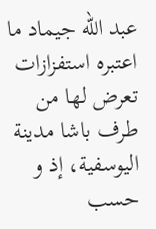عبد الله جيماد ما اعتبره استفزازات تعرض لها من طرف باشا مدينة اليوسفية، إذ و حسب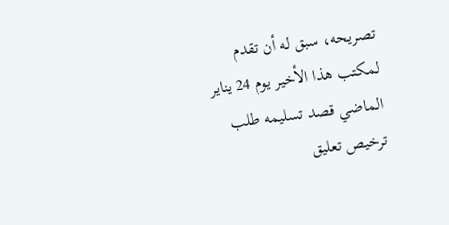تصريحه، سبق له أن تقدم لمكتب هذا الأخير يوم 24 يناير الماضي قصد تسليمه طلب ترخيص تعليق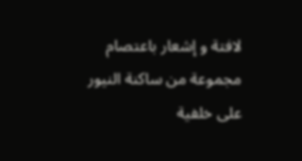لافتة و إشعار باعتصام مجموعة من ساكنة النيور على خلفية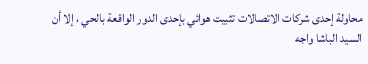محاولة إحدى شركات الاتصالات تثبيت هوائي بإحدى الدور الواقعة بالحي ، إلا أن السيد الباشا واجه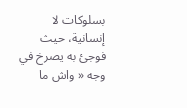بسلوكات لا إنسانية، حيث فوجئ به يصرخ في وجه « واش ما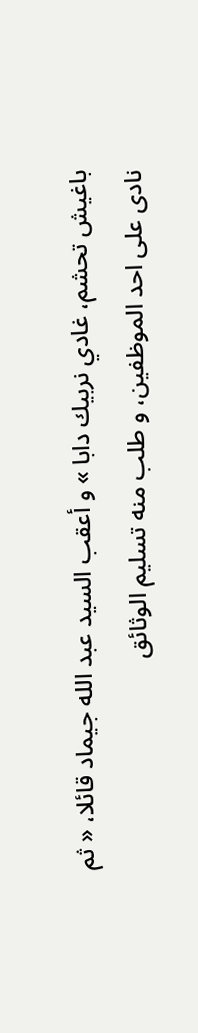باغيش تحشم، غادي نربيك دابا » و أعقب السيد عبد الله جيماد قائلا، « ثم نادى على احد الموظفين، و طلب منه تسليم الوثائق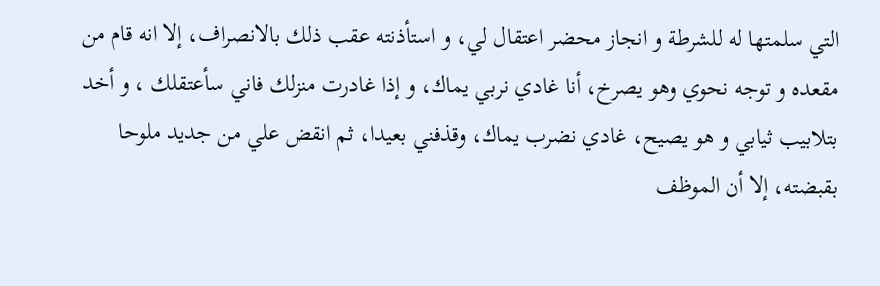التي سلمتها له للشرطة و انجاز محضر اعتقال لي، و استأذنته عقب ذلك بالانصراف، إلا انه قام من مقعده و توجه نحوي وهو يصرخ، أنا غادي نربي يماك، و إذا غادرت منزلك فاني سأعتقلك ، و أخد بتلابيب ثيابي و هو يصيح، غادي نضرب يماك، وقذفني بعيدا، ثم انقض علي من جديد ملوحا بقبضته، إلا أن الموظف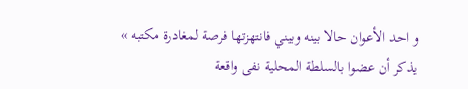و احد الأعوان حالا بينه وبيني فانتهزتها فرصة لمغادرة مكتبه »
يذكر أن عضوا بالسلطة المحلية نفى واقعة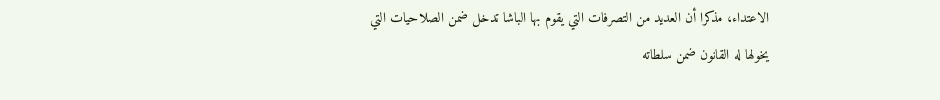الاعتداء، مذكرا أن العديد من التصرفات التي يقوم بها الباشا تدخل ضمن الصلاحيات التي يخولها له القانون ضمن سلطاته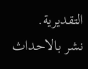التقديرية.
نشر بالاحداث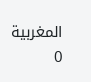المغربية
0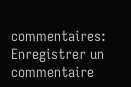commentaires:
Enregistrer un commentaire